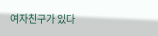여자친구가 있다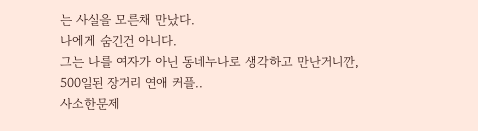는 사실을 모른채 만났다.
나에게 숨긴건 아니다.
그는 나를 여자가 아닌 동네누나로 생각하고 만난거니깐,
500일된 장거리 연애 커플..
사소한문제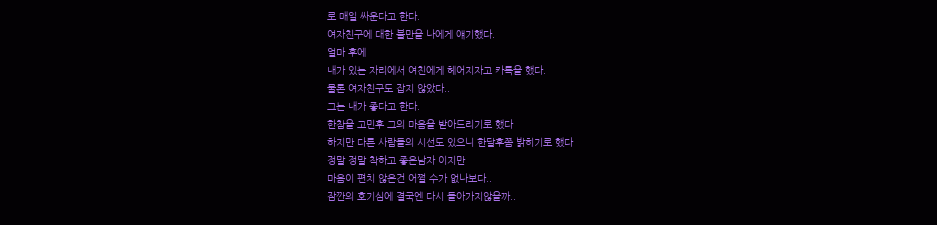로 매일 싸운다고 한다.
여자친구에 대한 불만을 나에게 얘기했다.
얼마 후에
내가 있는 자리에서 여친에게 헤어지자고 카톡을 했다.
물론 여자친구도 잡지 않았다..
그는 내가 좋다고 한다.
한참을 고민후 그의 마음을 받아드리기로 했다
하지만 다른 사람들의 시선도 있으니 한달후쯤 밝히기로 했다
정말 정말 착하고 좋은남자 이지만
마음이 편치 않은건 어쩔 수가 없나보다..
잠깐의 호기심에 결국엔 다시 돌아가지않을까..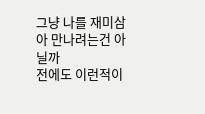그냥 나를 재미삼아 만나려는건 아닐까
전에도 이런적이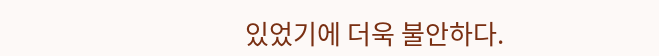있었기에 더욱 불안하다.